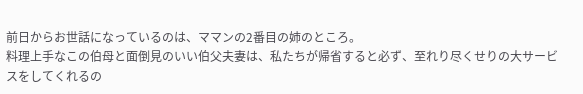前日からお世話になっているのは、ママンの2番目の姉のところ。
料理上手なこの伯母と面倒見のいい伯父夫妻は、私たちが帰省すると必ず、至れり尽くせりの大サービスをしてくれるの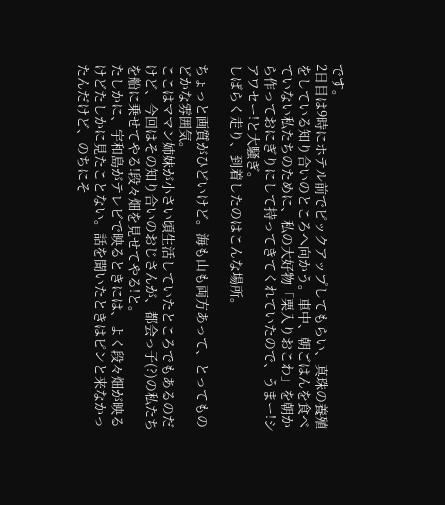です。
2日目は9時にホテル前でピックアップしてもらい、真珠の養殖をしている知り合いのところへ向かう。車中、朝ごはんを食べていない私たちのために、私の大好物「栗入りおこわ」を朝から作っておにぎりにして持ってきてくれていたので、うまー!シアワセー!と大騒ぎ。
しばらく走り、到着したのはこんな場所。

ちょっと画質がひどいけど。海も山も両方あって、とってものどかな雰囲気。
ここはママン姉妹が小さい頃生活していたところでもあるのだけど、今回はその知り合いのおじさんが、都会っ子(?)の私たちを船に乗せてやる!段々畑を見せてやる!と。
たしかに、宇和島がテレビで映るときには、よく段々畑が映るけどたしかに見たことない。話を聞いたときはピンと来なかったんだけど、のちにそ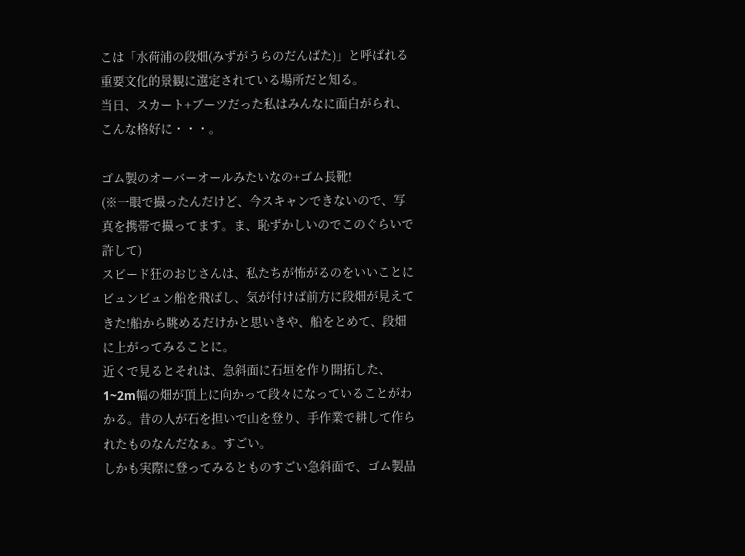こは「水荷浦の段畑(みずがうらのだんばた)」と呼ばれる重要文化的景観に選定されている場所だと知る。
当日、スカート+ブーツだった私はみんなに面白がられ、こんな格好に・・・。

ゴム製のオーバーオールみたいなの+ゴム長靴!
(※一眼で撮ったんだけど、今スキャンできないので、写真を携帯で撮ってます。ま、恥ずかしいのでこのぐらいで許して)
スピード狂のおじさんは、私たちが怖がるのをいいことにビュンビュン船を飛ばし、気が付けば前方に段畑が見えてきた!船から眺めるだけかと思いきや、船をとめて、段畑に上がってみることに。
近くで見るとそれは、急斜面に石垣を作り開拓した、1~2m幅の畑が頂上に向かって段々になっていることがわかる。昔の人が石を担いで山を登り、手作業で耕して作られたものなんだなぁ。すごい。
しかも実際に登ってみるとものすごい急斜面で、ゴム製品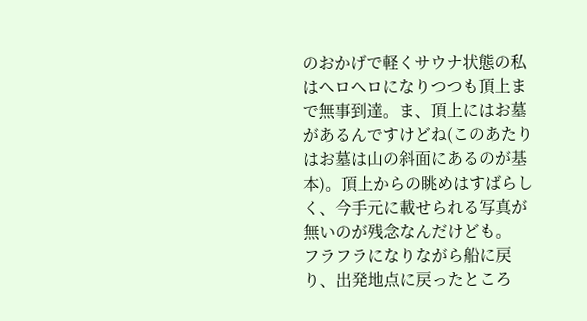のおかげで軽くサウナ状態の私はヘロヘロになりつつも頂上まで無事到達。ま、頂上にはお墓があるんですけどね(このあたりはお墓は山の斜面にあるのが基本)。頂上からの眺めはすばらしく、今手元に載せられる写真が無いのが残念なんだけども。
フラフラになりながら船に戻り、出発地点に戻ったところ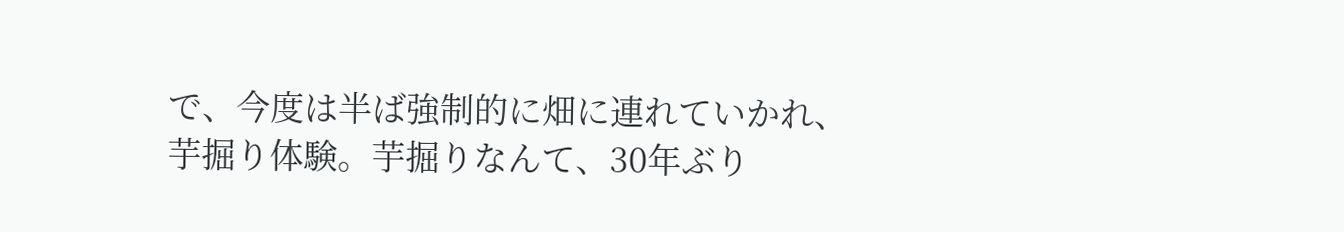で、今度は半ば強制的に畑に連れていかれ、芋掘り体験。芋掘りなんて、30年ぶり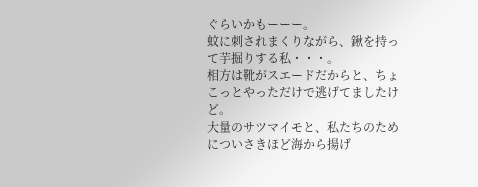ぐらいかもーーー。
蚊に刺されまくりながら、鍬を持って芋掘りする私・・・。
相方は靴がスエードだからと、ちょこっとやっただけで逃げてましたけど。
大量のサツマイモと、私たちのためについさきほど海から揚げ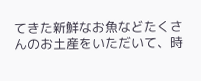てきた新鮮なお魚などたくさんのお土産をいただいて、時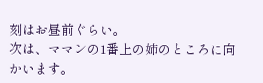刻はお昼前ぐらい。
次は、ママンの1番上の姉のところに向かいます。